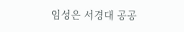임성은 서경대 공공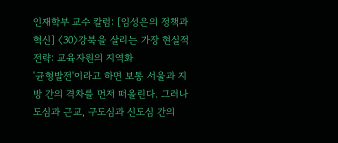인재학부 교수 칼럼: [임성은의 정책과 혁신] 〈30〉강북을 살리는 가장 현실적 전략: 교육자원의 지역화
'균형발전'이라고 하면 보통 서울과 지방 간의 격차를 먼저 떠올린다. 그러나 도심과 근교, 구도심과 신도심 간의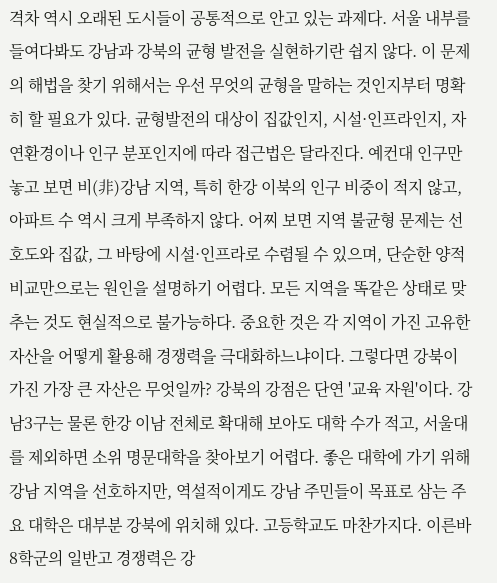격차 역시 오래된 도시들이 공통적으로 안고 있는 과제다. 서울 내부를 들여다봐도 강남과 강북의 균형 발전을 실현하기란 쉽지 않다. 이 문제의 해법을 찾기 위해서는 우선 무엇의 균형을 말하는 것인지부터 명확히 할 필요가 있다. 균형발전의 대상이 집값인지, 시설·인프라인지, 자연환경이나 인구 분포인지에 따라 접근법은 달라진다. 예컨대 인구만 놓고 보면 비(非)강남 지역, 특히 한강 이북의 인구 비중이 적지 않고, 아파트 수 역시 크게 부족하지 않다. 어찌 보면 지역 불균형 문제는 선호도와 집값, 그 바탕에 시설·인프라로 수렴될 수 있으며, 단순한 양적 비교만으로는 원인을 설명하기 어렵다. 모든 지역을 똑같은 상태로 맞추는 것도 현실적으로 불가능하다. 중요한 것은 각 지역이 가진 고유한 자산을 어떻게 활용해 경쟁력을 극대화하느냐이다. 그렇다면 강북이 가진 가장 큰 자산은 무엇일까? 강북의 강점은 단연 '교육 자원'이다. 강남3구는 물론 한강 이남 전체로 확대해 보아도 대학 수가 적고, 서울대를 제외하면 소위 명문대학을 찾아보기 어렵다. 좋은 대학에 가기 위해 강남 지역을 선호하지만, 역설적이게도 강남 주민들이 목표로 삼는 주요 대학은 대부분 강북에 위치해 있다. 고등학교도 마찬가지다. 이른바 8학군의 일반고 경쟁력은 강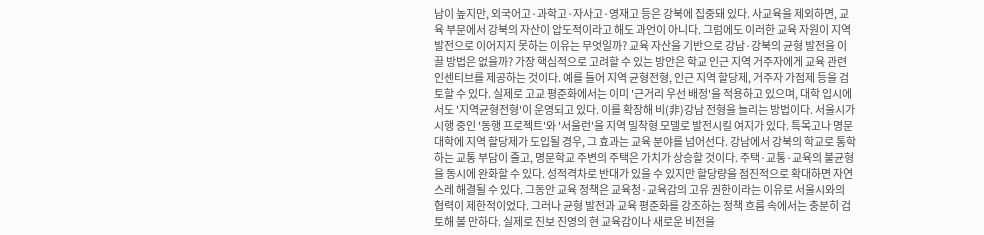남이 높지만, 외국어고·과학고·자사고·영재고 등은 강북에 집중돼 있다. 사교육을 제외하면, 교육 부문에서 강북의 자산이 압도적이라고 해도 과언이 아니다. 그럼에도 이러한 교육 자원이 지역 발전으로 이어지지 못하는 이유는 무엇일까? 교육 자산을 기반으로 강남·강북의 균형 발전을 이끌 방법은 없을까? 가장 핵심적으로 고려할 수 있는 방안은 학교 인근 지역 거주자에게 교육 관련 인센티브를 제공하는 것이다. 예를 들어 지역 균형전형, 인근 지역 할당제, 거주자 가점제 등을 검토할 수 있다. 실제로 고교 평준화에서는 이미 '근거리 우선 배정'을 적용하고 있으며, 대학 입시에서도 '지역균형전형'이 운영되고 있다. 이를 확장해 비(非)강남 전형을 늘리는 방법이다. 서울시가 시행 중인 '동행 프로젝트'와 '서울런'을 지역 밀착형 모델로 발전시킬 여지가 있다. 특목고나 명문대학에 지역 할당제가 도입될 경우, 그 효과는 교육 분야를 넘어선다. 강남에서 강북의 학교로 통학하는 교통 부담이 줄고, 명문학교 주변의 주택은 가치가 상승할 것이다. 주택·교통·교육의 불균형을 동시에 완화할 수 있다. 성적격차로 반대가 있을 수 있지만 할당량을 점진적으로 확대하면 자연스레 해결될 수 있다. 그동안 교육 정책은 교육청·교육감의 고유 권한이라는 이유로 서울시와의 협력이 제한적이었다. 그러나 균형 발전과 교육 평준화를 강조하는 정책 흐름 속에서는 충분히 검토해 볼 만하다. 실제로 진보 진영의 현 교육감이나 새로운 비전을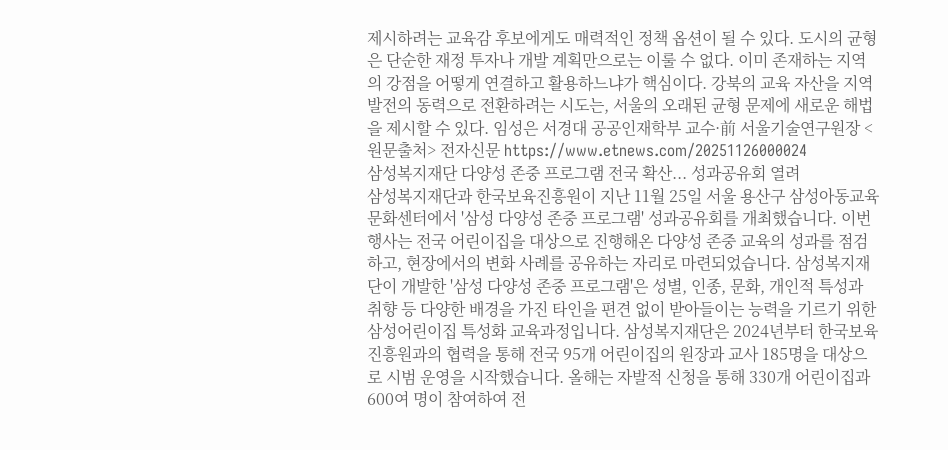제시하려는 교육감 후보에게도 매력적인 정책 옵션이 될 수 있다. 도시의 균형은 단순한 재정 투자나 개발 계획만으로는 이룰 수 없다. 이미 존재하는 지역의 강점을 어떻게 연결하고 활용하느냐가 핵심이다. 강북의 교육 자산을 지역 발전의 동력으로 전환하려는 시도는, 서울의 오래된 균형 문제에 새로운 해법을 제시할 수 있다. 임성은 서경대 공공인재학부 교수·前 서울기술연구원장 <원문출처> 전자신문 https://www.etnews.com/20251126000024
삼성복지재단 다양성 존중 프로그램 전국 확산... 성과공유회 열려
삼성복지재단과 한국보육진흥원이 지난 11월 25일 서울 용산구 삼성아동교육문화센터에서 '삼성 다양성 존중 프로그램' 성과공유회를 개최했습니다. 이번 행사는 전국 어린이집을 대상으로 진행해온 다양성 존중 교육의 성과를 점검하고, 현장에서의 변화 사례를 공유하는 자리로 마련되었습니다. 삼성복지재단이 개발한 '삼성 다양성 존중 프로그램'은 성별, 인종, 문화, 개인적 특성과 취향 등 다양한 배경을 가진 타인을 편견 없이 받아들이는 능력을 기르기 위한 삼성어린이집 특성화 교육과정입니다. 삼성복지재단은 2024년부터 한국보육진흥원과의 협력을 통해 전국 95개 어린이집의 원장과 교사 185명을 대상으로 시범 운영을 시작했습니다. 올해는 자발적 신청을 통해 330개 어린이집과 600여 명이 참여하여 전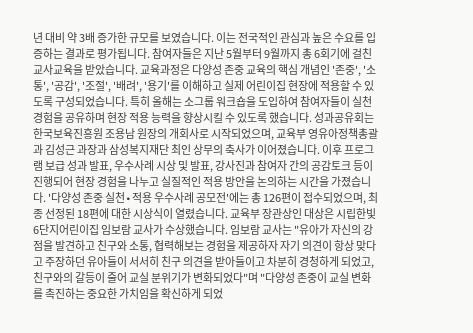년 대비 약 3배 증가한 규모를 보였습니다. 이는 전국적인 관심과 높은 수요를 입증하는 결과로 평가됩니다. 참여자들은 지난 5월부터 9월까지 총 6회기에 걸친 교사교육을 받았습니다. 교육과정은 다양성 존중 교육의 핵심 개념인 '존중', '소통', '공감', '조절', '배려', '용기'를 이해하고 실제 어린이집 현장에 적용할 수 있도록 구성되었습니다. 특히 올해는 소그룹 워크숍을 도입하여 참여자들이 실천 경험을 공유하며 현장 적용 능력을 향상시킬 수 있도록 했습니다. 성과공유회는 한국보육진흥원 조용남 원장의 개회사로 시작되었으며, 교육부 영유아정책총괄과 김성근 과장과 삼성복지재단 최인 상무의 축사가 이어졌습니다. 이후 프로그램 보급 성과 발표, 우수사례 시상 및 발표, 강사진과 참여자 간의 공감토크 등이 진행되어 현장 경험을 나누고 실질적인 적용 방안을 논의하는 시간을 가졌습니다. '다양성 존중 실천∙적용 우수사례 공모전'에는 총 126편이 접수되었으며, 최종 선정된 18편에 대한 시상식이 열렸습니다. 교육부 장관상인 대상은 시립한빛6단지어린이집 임보람 교사가 수상했습니다. 임보람 교사는 "유아가 자신의 강점을 발견하고 친구와 소통, 협력해보는 경험을 제공하자 자기 의견이 항상 맞다고 주장하던 유아들이 서서히 친구 의견을 받아들이고 차분히 경청하게 되었고, 친구와의 갈등이 줄어 교실 분위기가 변화되었다"며 "다양성 존중이 교실 변화를 촉진하는 중요한 가치임을 확신하게 되었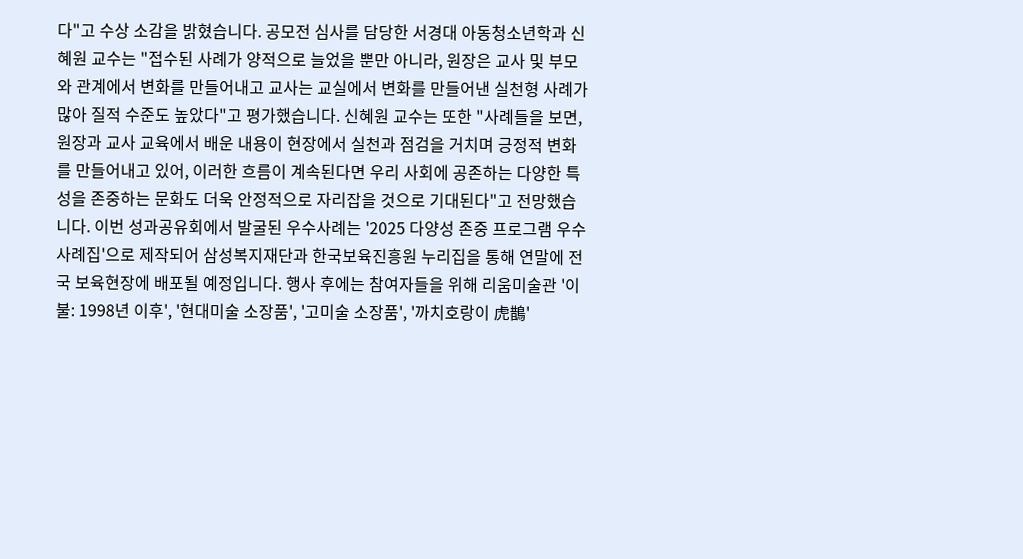다"고 수상 소감을 밝혔습니다. 공모전 심사를 담당한 서경대 아동청소년학과 신혜원 교수는 "접수된 사례가 양적으로 늘었을 뿐만 아니라, 원장은 교사 및 부모와 관계에서 변화를 만들어내고 교사는 교실에서 변화를 만들어낸 실천형 사례가 많아 질적 수준도 높았다"고 평가했습니다. 신혜원 교수는 또한 "사례들을 보면, 원장과 교사 교육에서 배운 내용이 현장에서 실천과 점검을 거치며 긍정적 변화를 만들어내고 있어, 이러한 흐름이 계속된다면 우리 사회에 공존하는 다양한 특성을 존중하는 문화도 더욱 안정적으로 자리잡을 것으로 기대된다"고 전망했습니다. 이번 성과공유회에서 발굴된 우수사례는 '2025 다양성 존중 프로그램 우수사례집'으로 제작되어 삼성복지재단과 한국보육진흥원 누리집을 통해 연말에 전국 보육현장에 배포될 예정입니다. 행사 후에는 참여자들을 위해 리움미술관 '이불: 1998년 이후', '현대미술 소장품', '고미술 소장품', '까치호랑이 虎鵲'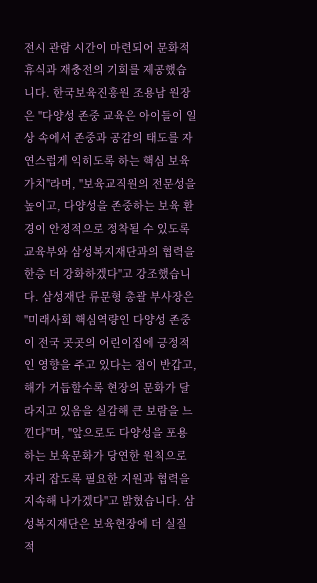전시 관람 시간이 마련되어 문화적 휴식과 재충전의 기회를 제공했습니다. 한국보육진흥원 조용남 원장은 "다양성 존중 교육은 아이들이 일상 속에서 존중과 공감의 태도를 자연스럽게 익히도록 하는 핵심 보육 가치"라며, "보육교직원의 전문성을 높이고, 다양성을 존중하는 보육 환경이 안정적으로 정착될 수 있도록 교육부와 삼성복지재단과의 협력을 한층 더 강화하겠다"고 강조했습니다. 삼성재단 류문형 총괄 부사장은 "미래사회 핵심역량인 다양성 존중이 전국 곳곳의 어린이집에 긍정적인 영향을 주고 있다는 점이 반갑고, 해가 거듭할수록 현장의 문화가 달라지고 있음을 실감해 큰 보람을 느낀다"며, "앞으로도 다양성을 포용하는 보육문화가 당연한 원칙으로 자리 잡도록 필요한 지원과 협력을 지속해 나가겠다"고 밝혔습니다. 삼성복지재단은 보육현장에 더 실질적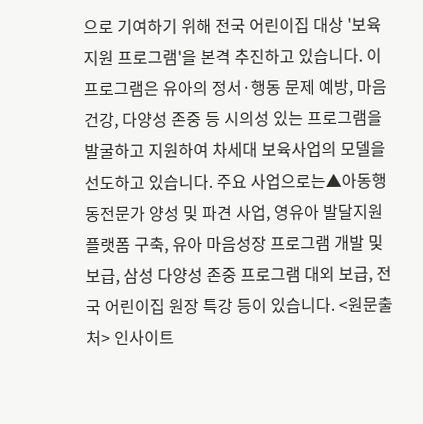으로 기여하기 위해 전국 어린이집 대상 '보육지원 프로그램'을 본격 추진하고 있습니다. 이 프로그램은 유아의 정서·행동 문제 예방, 마음 건강, 다양성 존중 등 시의성 있는 프로그램을 발굴하고 지원하여 차세대 보육사업의 모델을 선도하고 있습니다. 주요 사업으로는▲아동행동전문가 양성 및 파견 사업, 영유아 발달지원 플랫폼 구축, 유아 마음성장 프로그램 개발 및 보급, 삼성 다양성 존중 프로그램 대외 보급, 전국 어린이집 원장 특강 등이 있습니다. <원문출처> 인사이트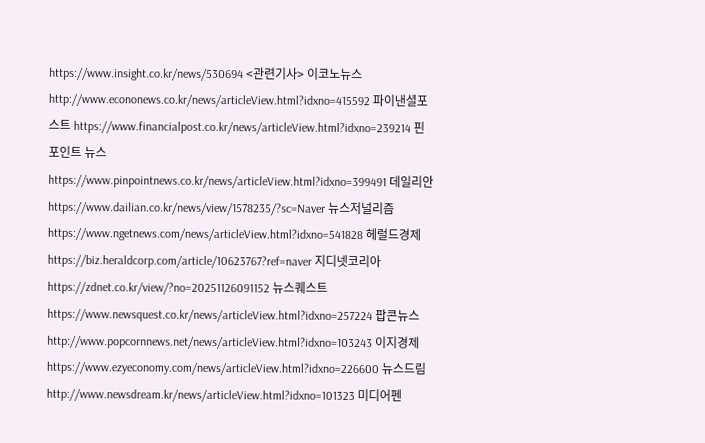https://www.insight.co.kr/news/530694 <관련기사> 이코노뉴스 http://www.econonews.co.kr/news/articleView.html?idxno=415592 파이낸셜포스트 https://www.financialpost.co.kr/news/articleView.html?idxno=239214 핀포인트 뉴스 https://www.pinpointnews.co.kr/news/articleView.html?idxno=399491 데일리안 https://www.dailian.co.kr/news/view/1578235/?sc=Naver 뉴스저널리즘 https://www.ngetnews.com/news/articleView.html?idxno=541828 헤럴드경제 https://biz.heraldcorp.com/article/10623767?ref=naver 지디넷코리아 https://zdnet.co.kr/view/?no=20251126091152 뉴스퀘스트 https://www.newsquest.co.kr/news/articleView.html?idxno=257224 팝콘뉴스 http://www.popcornnews.net/news/articleView.html?idxno=103243 이지경제 https://www.ezyeconomy.com/news/articleView.html?idxno=226600 뉴스드림 http://www.newsdream.kr/news/articleView.html?idxno=101323 미디어펜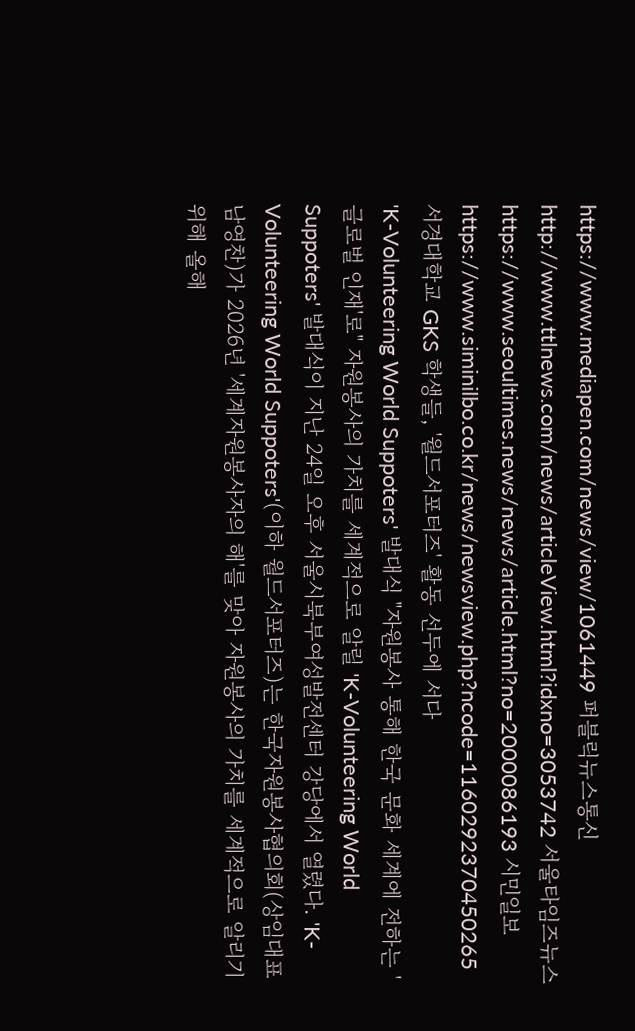https://www.mediapen.com/news/view/1061449 퍼블릭뉴스통신 http://www.ttlnews.com/news/articleView.html?idxno=3053742 서울타임즈뉴스 https://www.seoultimes.news/news/article.html?no=2000086193 시민일보 https://www.siminilbo.co.kr/news/newsview.php?ncode=1160292370450265
서경대학교 GKS 학생들, '월드서포터즈' 활동 선두에 서다
'K-Volunteering World Suppoters' 발대식 "자원봉사 통해 한국 문화 세계에 전하는 '글로벌 인재'로" 자원봉사의 가치를 세계적으로 알릴 'K-Volunteering World Suppoters' 발대식이 지난 24일 오후 서울시북부여성발전센터 강당에서 열렸다. 'K-Volunteering World Suppoters'(이하 월드서포터즈)는 한국자원봉사협의회(상임대표 남영찬)가 2026년 '세계자원봉사자의 해'를 맞아 자원봉사의 가치를 세계적으로 알리기 위해 올해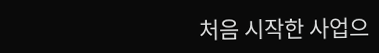처음 시작한 사업으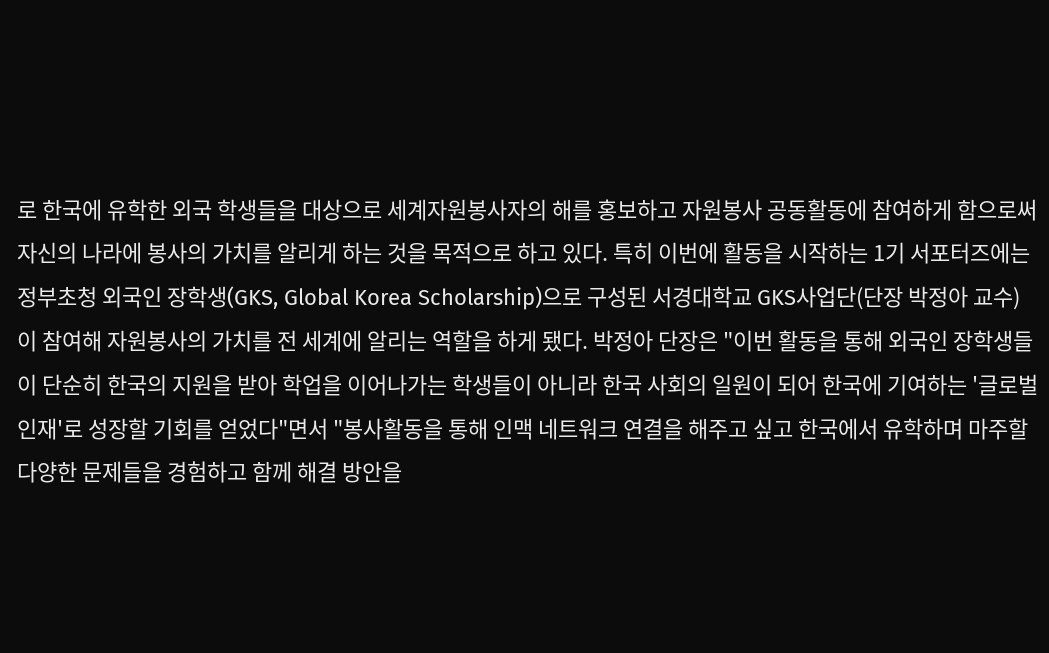로 한국에 유학한 외국 학생들을 대상으로 세계자원봉사자의 해를 홍보하고 자원봉사 공동활동에 참여하게 함으로써 자신의 나라에 봉사의 가치를 알리게 하는 것을 목적으로 하고 있다. 특히 이번에 활동을 시작하는 1기 서포터즈에는 정부초청 외국인 장학생(GKS, Global Korea Scholarship)으로 구성된 서경대학교 GKS사업단(단장 박정아 교수)이 참여해 자원봉사의 가치를 전 세계에 알리는 역할을 하게 됐다. 박정아 단장은 "이번 활동을 통해 외국인 장학생들이 단순히 한국의 지원을 받아 학업을 이어나가는 학생들이 아니라 한국 사회의 일원이 되어 한국에 기여하는 '글로벌 인재'로 성장할 기회를 얻었다"면서 "봉사활동을 통해 인맥 네트워크 연결을 해주고 싶고 한국에서 유학하며 마주할 다양한 문제들을 경험하고 함께 해결 방안을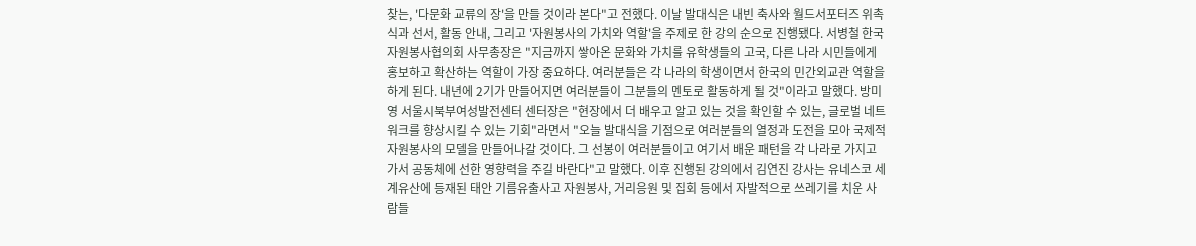찾는, '다문화 교류의 장'을 만들 것이라 본다"고 전했다. 이날 발대식은 내빈 축사와 월드서포터즈 위촉식과 선서, 활동 안내, 그리고 '자원봉사의 가치와 역할'을 주제로 한 강의 순으로 진행됐다. 서병철 한국자원봉사협의회 사무총장은 "지금까지 쌓아온 문화와 가치를 유학생들의 고국, 다른 나라 시민들에게 홍보하고 확산하는 역할이 가장 중요하다. 여러분들은 각 나라의 학생이면서 한국의 민간외교관 역할을 하게 된다. 내년에 2기가 만들어지면 여러분들이 그분들의 멘토로 활동하게 될 것"이라고 말했다. 방미영 서울시북부여성발전센터 센터장은 "현장에서 더 배우고 알고 있는 것을 확인할 수 있는, 글로벌 네트워크를 향상시킬 수 있는 기회"라면서 "오늘 발대식을 기점으로 여러분들의 열정과 도전을 모아 국제적 자원봉사의 모델을 만들어나갈 것이다. 그 선봉이 여러분들이고 여기서 배운 패턴을 각 나라로 가지고 가서 공동체에 선한 영향력을 주길 바란다"고 말했다. 이후 진행된 강의에서 김연진 강사는 유네스코 세계유산에 등재된 태안 기름유출사고 자원봉사, 거리응원 및 집회 등에서 자발적으로 쓰레기를 치운 사람들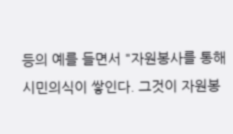등의 예를 들면서 "자원봉사를 통해 시민의식이 쌓인다. 그것이 자원봉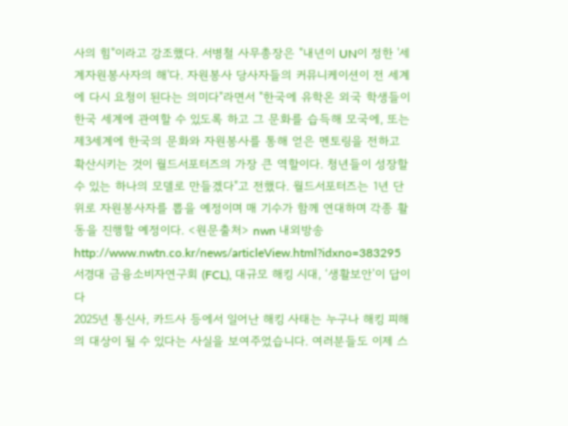사의 힘"이라고 강조했다. 서병철 사무총장은 "내년이 UN이 정한 '세계자원봉사자의 해'다. 자원봉사 당사자들의 커뮤니케이션이 전 세계에 다시 요청이 된다는 의미다"라면서 "한국에 유학온 외국 학생들이 한국 세계에 관여할 수 있도록 하고 그 문화를 습득해 모국에, 또는 제3세계에 한국의 문화와 자원봉사를 통해 얻은 멘토링을 전하고 확산시키는 것이 월드서포터즈의 가장 큰 역할이다. 청년들이 성장할 수 있는 하나의 모델로 만들겠다"고 전했다. 월드서포터즈는 1년 단위로 자원봉사자를 뽑을 예정이며 매 기수가 함께 연대하며 각종 활동을 진행할 예정이다. <원문출처> nwn 내외방송 http://www.nwtn.co.kr/news/articleView.html?idxno=383295
서경대 금융소비자연구회 (FCL), 대규모 해킹 시대, ‘생활보안’이 답이다
2025년 통신사, 카드사 등에서 일어난 해킹 사태는 누구나 해킹 피해의 대상이 될 수 있다는 사실을 보여주었습니다. 여러분들도 이제 스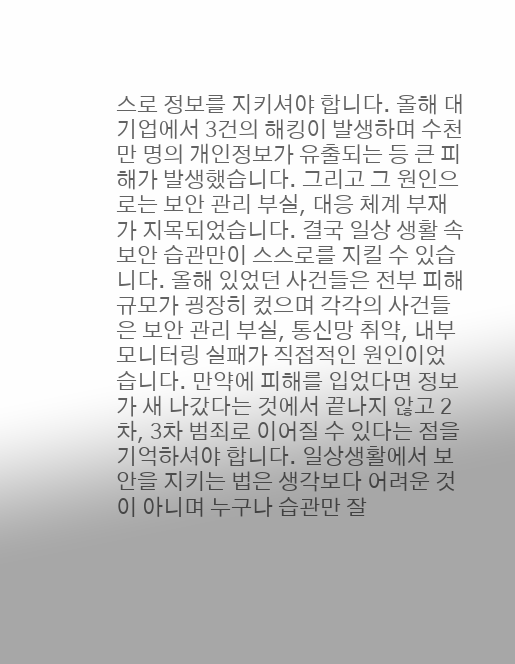스로 정보를 지키셔야 합니다. 올해 대기업에서 3건의 해킹이 발생하며 수천만 명의 개인정보가 유출되는 등 큰 피해가 발생했습니다. 그리고 그 원인으로는 보안 관리 부실, 대응 체계 부재가 지목되었습니다. 결국 일상 생활 속 보안 습관만이 스스로를 지킬 수 있습니다. 올해 있었던 사건들은 전부 피해 규모가 굉장히 컸으며 각각의 사건들은 보안 관리 부실, 통신망 취약, 내부 모니터링 실패가 직접적인 원인이었습니다. 만약에 피해를 입었다면 정보가 새 나갔다는 것에서 끝나지 않고 2차, 3차 범죄로 이어질 수 있다는 점을 기억하셔야 합니다. 일상생활에서 보안을 지키는 법은 생각보다 어려운 것이 아니며 누구나 습관만 잘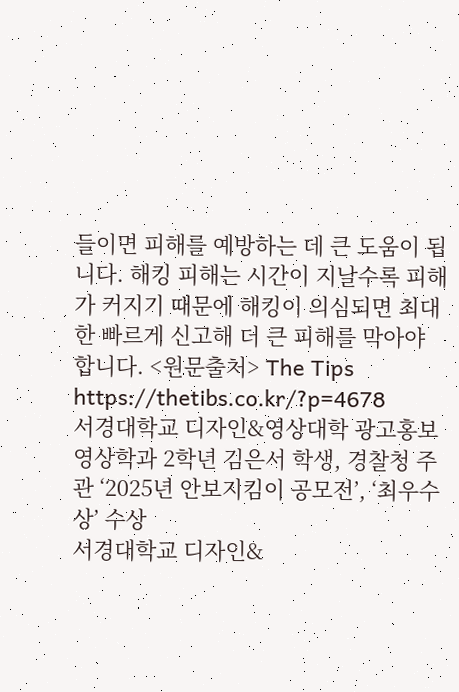들이면 피해를 예방하는 데 큰 도움이 됩니다. 해킹 피해는 시간이 지날수록 피해가 커지기 때문에 해킹이 의심되면 최대한 빠르게 신고해 더 큰 피해를 막아야 합니다. <원문출처> The Tips https://thetibs.co.kr/?p=4678
서경대학교 디자인&영상대학 광고홍보영상학과 2학년 김은서 학생, 경찰청 주관 ‘2025년 안보지킴이 공모전’, ‘최우수상’ 수상
서경대학교 디자인&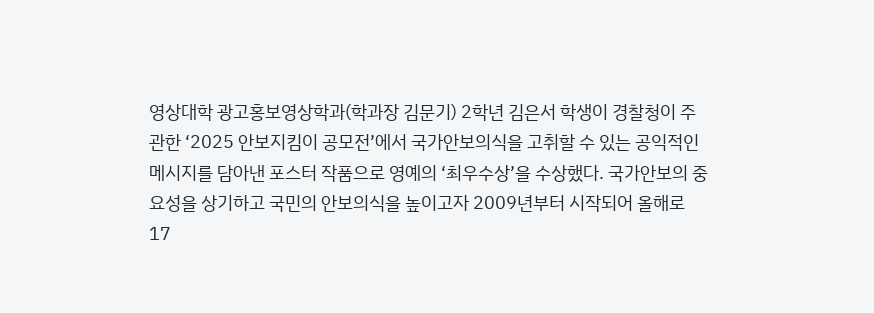영상대학 광고홍보영상학과(학과장 김문기) 2학년 김은서 학생이 경찰청이 주관한 ‘2025 안보지킴이 공모전’에서 국가안보의식을 고취할 수 있는 공익적인 메시지를 담아낸 포스터 작품으로 영예의 ‘최우수상’을 수상했다. 국가안보의 중요성을 상기하고 국민의 안보의식을 높이고자 2009년부터 시작되어 올해로 17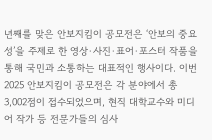년째를 맞은 안보지킴이 공모전은 ‘안보의 중요성’을 주제로 한 영상·사진·표어·포스터 작품을 통해 국민과 소통하는 대표적인 행사이다. 이번 2025 안보지킴이 공모전은 각 분야에서 총 3,002점이 접수되었으며, 현직 대학교수와 미디어 작가 등 전문가들의 심사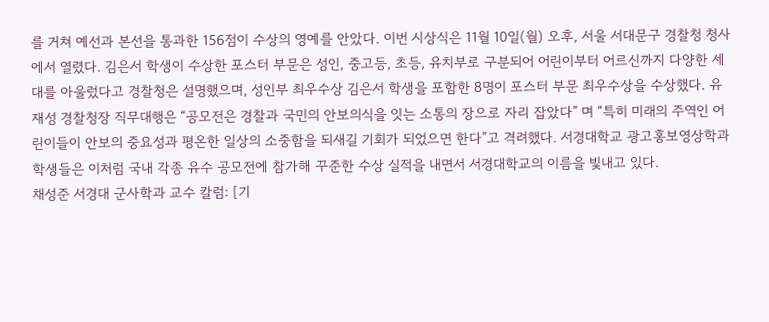를 거쳐 예선과 본선을 통과한 156점이 수상의 영예를 안았다. 이번 시상식은 11월 10일(월) 오후, 서울 서대문구 경찰청 청사에서 열렸다. 김은서 학생이 수상한 포스터 부문은 성인, 중고등, 초등, 유치부로 구분되어 어린이부터 어르신까지 다양한 세대를 아울렀다고 경찰청은 설명했으며, 성인부 최우수상 김은서 학생을 포함한 8명이 포스터 부문 최우수상을 수상했다. 유재성 경찰청장 직무대행은 “공모전은 경찰과 국민의 안보의식을 잇는 소통의 장으로 자리 잡았다” 며 “특히 미래의 주역인 어린이들이 안보의 중요성과 평온한 일상의 소중함을 되새길 기회가 되었으면 한다”고 격려했다. 서경대학교 광고홍보영상학과 학생들은 이처럼 국내 각종 유수 공모전에 참가해 꾸준한 수상 실적을 내면서 서경대학교의 이름을 빛내고 있다.
채성준 서경대 군사학과 교수 칼럼: [기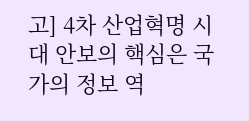고] 4차 산업혁명 시대 안보의 핵심은 국가의 정보 역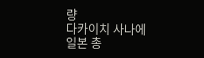량
다카이치 사나에 일본 총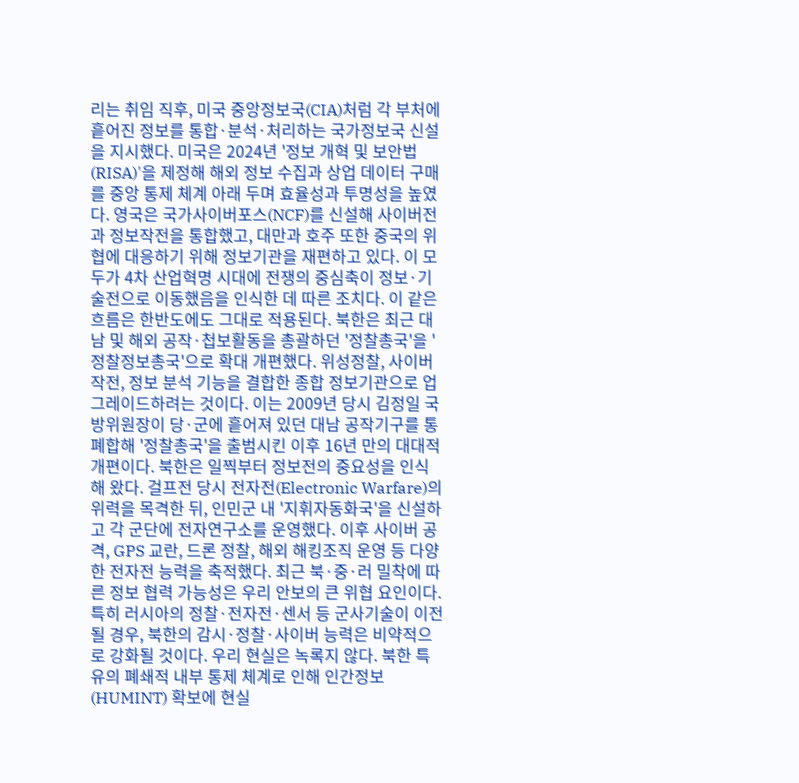리는 취임 직후, 미국 중앙정보국(CIA)처럼 각 부처에 흩어진 정보를 통합·분석·처리하는 국가정보국 신설을 지시했다. 미국은 2024년 '정보 개혁 및 보안법(RISA)'을 제정해 해외 정보 수집과 상업 데이터 구매를 중앙 통제 체계 아래 두며 효율성과 투명성을 높였다. 영국은 국가사이버포스(NCF)를 신설해 사이버전과 정보작전을 통합했고, 대만과 호주 또한 중국의 위협에 대응하기 위해 정보기관을 재편하고 있다. 이 모두가 4차 산업혁명 시대에 전쟁의 중심축이 정보·기술전으로 이동했음을 인식한 데 따른 조치다. 이 같은 흐름은 한반도에도 그대로 적용된다. 북한은 최근 대남 및 해외 공작·첩보활동을 총괄하던 '정찰총국'을 '정찰정보총국'으로 확대 개편했다. 위성정찰, 사이버 작전, 정보 분석 기능을 결합한 종합 정보기관으로 업그레이드하려는 것이다. 이는 2009년 당시 김정일 국방위원장이 당·군에 흩어져 있던 대남 공작기구를 통폐합해 '정찰총국'을 출범시킨 이후 16년 만의 대대적 개편이다. 북한은 일찍부터 정보전의 중요성을 인식해 왔다. 걸프전 당시 전자전(Electronic Warfare)의 위력을 목격한 뒤, 인민군 내 '지휘자동화국'을 신설하고 각 군단에 전자연구소를 운영했다. 이후 사이버 공격, GPS 교란, 드론 정찰, 해외 해킹조직 운영 등 다양한 전자전 능력을 축적했다. 최근 북·중·러 밀착에 따른 정보 협력 가능성은 우리 안보의 큰 위협 요인이다. 특히 러시아의 정찰·전자전·센서 등 군사기술이 이전될 경우, 북한의 감시·정찰·사이버 능력은 비약적으로 강화될 것이다. 우리 현실은 녹록지 않다. 북한 특유의 폐쇄적 내부 통제 체계로 인해 인간정보(HUMINT) 확보에 현실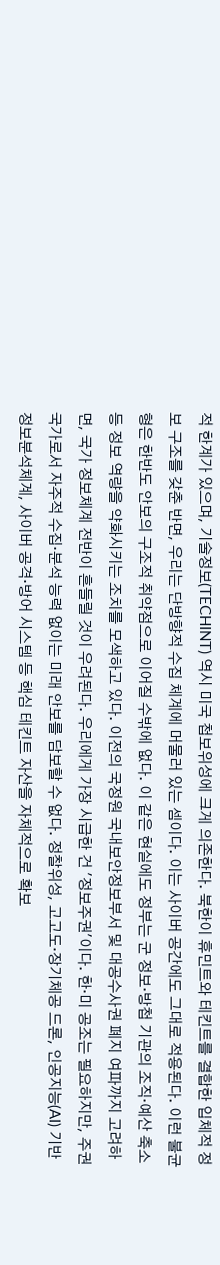적 한계가 있으며, 기술정보(TECHINT) 역시 미국 첩보위성에 크게 의존한다. 북한이 휴민트와 테킨트를 결합한 입체적 정보 구조를 갖춘 반면, 우리는 단방향적 수집 체계에 머물러 있는 셈이다. 이는 사이버 공간에도 그대로 적용된다. 이런 불균형은 한반도 안보의 구조적 취약점으로 이어질 수밖에 없다. 이 같은 현실에도 정부는 군 정보·방첩 기관의 조직·예산 축소 등 정보 역량을 약화시키는 조치를 모색하고 있다. 이전의 국정원 국내보안정보부서 및 대공수사권 폐지 여파까지 고려하면, 국가 정보체계 전반이 흔들릴 것이 우려된다. 우리에게 가장 시급한 건 '정보주권'이다. 한·미 공조는 필요하지만, 주권 국가로서 자주적 수집·분석 능력 없이는 미래 안보를 담보할 수 없다. 정찰위성, 고고도·장기체공 드론, 인공지능(AI) 기반 정보분석체계, 사이버 공격·방어 시스템 등 핵심 테킨트 자산을 자체적으로 확보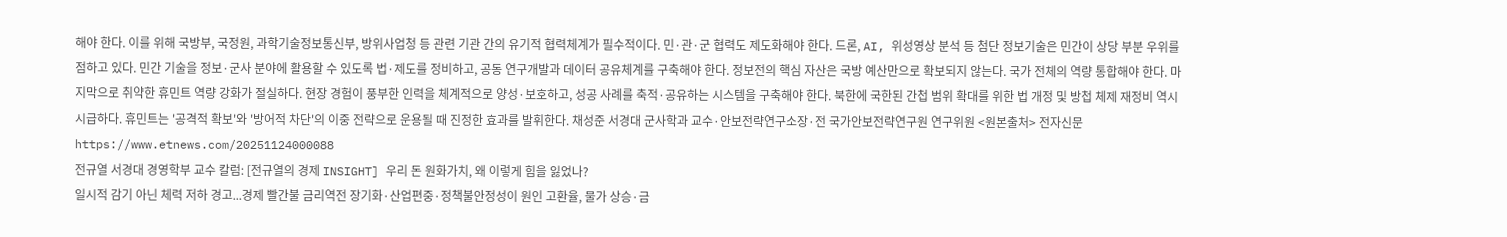해야 한다. 이를 위해 국방부, 국정원, 과학기술정보통신부, 방위사업청 등 관련 기관 간의 유기적 협력체계가 필수적이다. 민·관·군 협력도 제도화해야 한다. 드론, AI, 위성영상 분석 등 첨단 정보기술은 민간이 상당 부분 우위를 점하고 있다. 민간 기술을 정보·군사 분야에 활용할 수 있도록 법·제도를 정비하고, 공동 연구개발과 데이터 공유체계를 구축해야 한다. 정보전의 핵심 자산은 국방 예산만으로 확보되지 않는다. 국가 전체의 역량 통합해야 한다. 마지막으로 취약한 휴민트 역량 강화가 절실하다. 현장 경험이 풍부한 인력을 체계적으로 양성·보호하고, 성공 사례를 축적·공유하는 시스템을 구축해야 한다. 북한에 국한된 간첩 범위 확대를 위한 법 개정 및 방첩 체제 재정비 역시 시급하다. 휴민트는 '공격적 확보'와 '방어적 차단'의 이중 전략으로 운용될 때 진정한 효과를 발휘한다. 채성준 서경대 군사학과 교수·안보전략연구소장·전 국가안보전략연구원 연구위원 <원본출처> 전자신문 https://www.etnews.com/20251124000088
전규열 서경대 경영학부 교수 칼럼: [전규열의 경제 INSIGHT] 우리 돈 원화가치, 왜 이렇게 힘을 잃었나?
일시적 감기 아닌 체력 저하 경고...경제 빨간불 금리역전 장기화·산업편중·정책불안정성이 원인 고환율, 물가 상승·금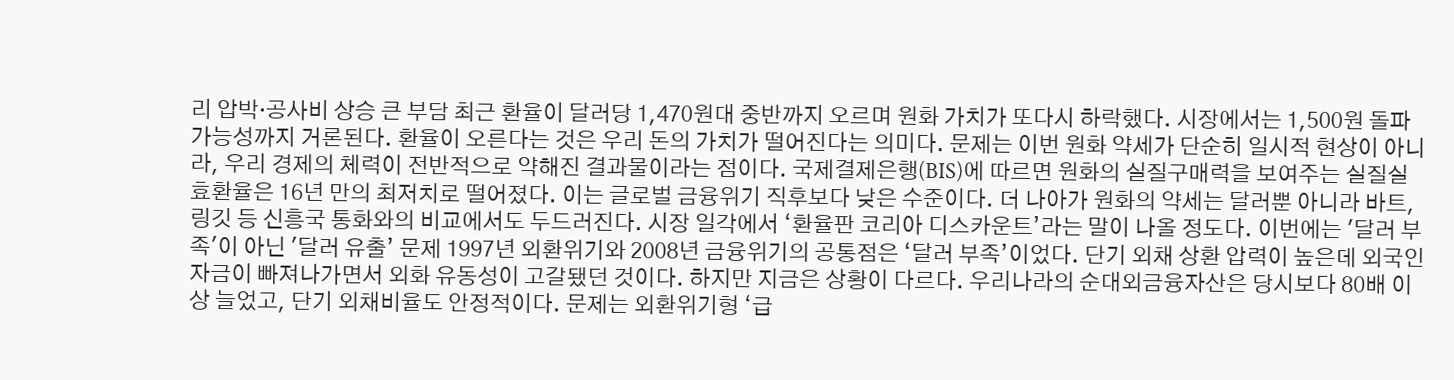리 압박·공사비 상승 큰 부담 최근 환율이 달러당 1,470원대 중반까지 오르며 원화 가치가 또다시 하락했다. 시장에서는 1,500원 돌파 가능성까지 거론된다. 환율이 오른다는 것은 우리 돈의 가치가 떨어진다는 의미다. 문제는 이번 원화 약세가 단순히 일시적 현상이 아니라, 우리 경제의 체력이 전반적으로 약해진 결과물이라는 점이다. 국제결제은행(BIS)에 따르면 원화의 실질구매력을 보여주는 실질실효환율은 16년 만의 최저치로 떨어졌다. 이는 글로벌 금융위기 직후보다 낮은 수준이다. 더 나아가 원화의 약세는 달러뿐 아니라 바트, 링깃 등 신흥국 통화와의 비교에서도 두드러진다. 시장 일각에서 ‘환율판 코리아 디스카운트’라는 말이 나올 정도다. 이번에는 '달러 부족'이 아닌 '달러 유출’ 문제 1997년 외환위기와 2008년 금융위기의 공통점은 ‘달러 부족’이었다. 단기 외채 상환 압력이 높은데 외국인 자금이 빠져나가면서 외화 유동성이 고갈됐던 것이다. 하지만 지금은 상황이 다르다. 우리나라의 순대외금융자산은 당시보다 80배 이상 늘었고, 단기 외채비율도 안정적이다. 문제는 외환위기형 ‘급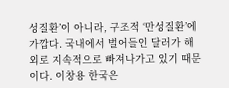성질환’이 아니라, 구조적 ‘만성질환’에 가깝다. 국내에서 벌어들인 달러가 해외로 지속적으로 빠져나가고 있기 때문이다. 이창용 한국은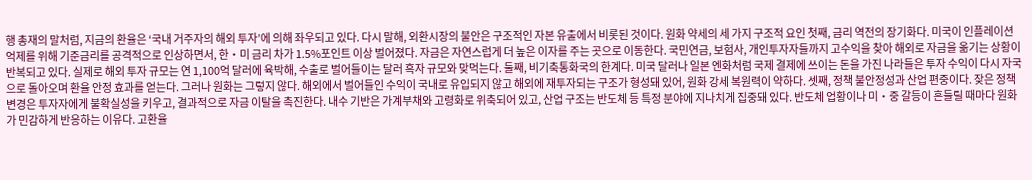행 총재의 말처럼, 지금의 환율은 ‘국내 거주자의 해외 투자’에 의해 좌우되고 있다. 다시 말해, 외환시장의 불안은 구조적인 자본 유출에서 비롯된 것이다. 원화 약세의 세 가지 구조적 요인 첫째, 금리 역전의 장기화다. 미국이 인플레이션 억제를 위해 기준금리를 공격적으로 인상하면서, 한‧미 금리 차가 1.5%포인트 이상 벌어졌다. 자금은 자연스럽게 더 높은 이자를 주는 곳으로 이동한다. 국민연금, 보험사, 개인투자자들까지 고수익을 찾아 해외로 자금을 옮기는 상황이 반복되고 있다. 실제로 해외 투자 규모는 연 1,100억 달러에 육박해, 수출로 벌어들이는 달러 흑자 규모와 맞먹는다. 둘째, 비기축통화국의 한계다. 미국 달러나 일본 엔화처럼 국제 결제에 쓰이는 돈을 가진 나라들은 투자 수익이 다시 자국으로 돌아오며 환율 안정 효과를 얻는다. 그러나 원화는 그렇지 않다. 해외에서 벌어들인 수익이 국내로 유입되지 않고 해외에 재투자되는 구조가 형성돼 있어, 원화 강세 복원력이 약하다. 셋째, 정책 불안정성과 산업 편중이다. 잦은 정책 변경은 투자자에게 불확실성을 키우고, 결과적으로 자금 이탈을 촉진한다. 내수 기반은 가계부채와 고령화로 위축되어 있고, 산업 구조는 반도체 등 특정 분야에 지나치게 집중돼 있다. 반도체 업황이나 미‧중 갈등이 흔들릴 때마다 원화가 민감하게 반응하는 이유다. 고환율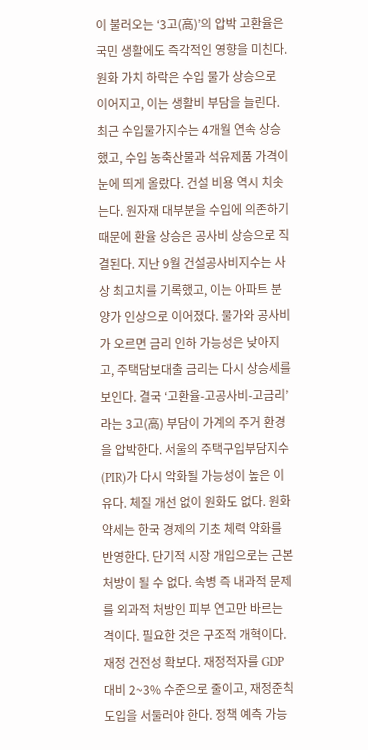이 불러오는 ‘3고(高)’의 압박 고환율은 국민 생활에도 즉각적인 영향을 미친다. 원화 가치 하락은 수입 물가 상승으로 이어지고, 이는 생활비 부담을 늘린다. 최근 수입물가지수는 4개월 연속 상승했고, 수입 농축산물과 석유제품 가격이 눈에 띄게 올랐다. 건설 비용 역시 치솟는다. 원자재 대부분을 수입에 의존하기 때문에 환율 상승은 공사비 상승으로 직결된다. 지난 9월 건설공사비지수는 사상 최고치를 기록했고, 이는 아파트 분양가 인상으로 이어졌다. 물가와 공사비가 오르면 금리 인하 가능성은 낮아지고, 주택담보대출 금리는 다시 상승세를 보인다. 결국 ‘고환율-고공사비-고금리’라는 3고(高) 부담이 가계의 주거 환경을 압박한다. 서울의 주택구입부담지수(PIR)가 다시 악화될 가능성이 높은 이유다. 체질 개선 없이 원화도 없다. 원화 약세는 한국 경제의 기초 체력 약화를 반영한다. 단기적 시장 개입으로는 근본 처방이 될 수 없다. 속병 즉 내과적 문제를 외과적 처방인 피부 연고만 바르는 격이다. 필요한 것은 구조적 개혁이다. 재정 건전성 확보다. 재정적자를 GDP 대비 2~3% 수준으로 줄이고, 재정준칙 도입을 서둘러야 한다. 정책 예측 가능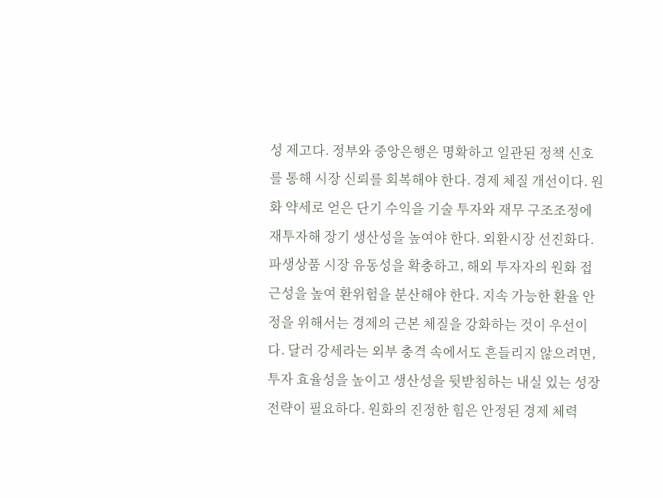성 제고다. 정부와 중앙은행은 명확하고 일관된 정책 신호를 통해 시장 신뢰를 회복해야 한다. 경제 체질 개선이다. 원화 약세로 얻은 단기 수익을 기술 투자와 재무 구조조정에 재투자해 장기 생산성을 높여야 한다. 외환시장 선진화다. 파생상품 시장 유동성을 확충하고, 해외 투자자의 원화 접근성을 높여 환위험을 분산해야 한다. 지속 가능한 환율 안정을 위해서는 경제의 근본 체질을 강화하는 것이 우선이다. 달러 강세라는 외부 충격 속에서도 흔들리지 않으려면, 투자 효율성을 높이고 생산성을 뒷받침하는 내실 있는 성장 전략이 필요하다. 원화의 진정한 힘은 안정된 경제 체력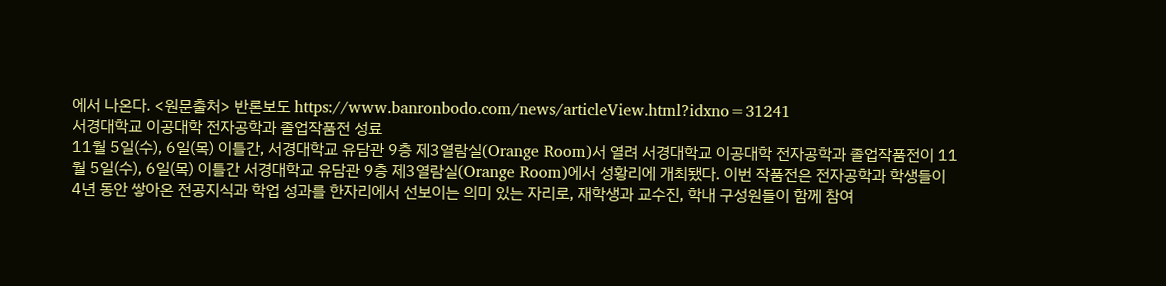에서 나온다. <원문출처> 반론보도 https://www.banronbodo.com/news/articleView.html?idxno=31241
서경대학교 이공대학 전자공학과 졸업작품전 성료
11월 5일(수), 6일(목) 이틀간, 서경대학교 유담관 9층 제3열람실(Orange Room)서 열려 서경대학교 이공대학 전자공학과 졸업작품전이 11월 5일(수), 6일(목) 이틀간 서경대학교 유담관 9층 제3열람실(Orange Room)에서 성황리에 개최됐다. 이번 작품전은 전자공학과 학생들이 4년 동안 쌓아온 전공지식과 학업 성과를 한자리에서 선보이는 의미 있는 자리로, 재학생과 교수진, 학내 구성원들이 함께 참여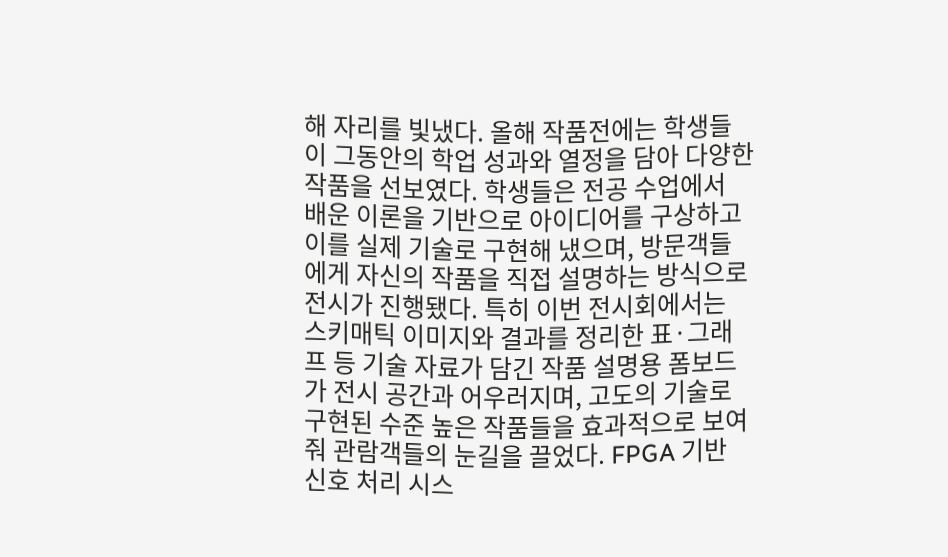해 자리를 빛냈다. 올해 작품전에는 학생들이 그동안의 학업 성과와 열정을 담아 다양한 작품을 선보였다. 학생들은 전공 수업에서 배운 이론을 기반으로 아이디어를 구상하고 이를 실제 기술로 구현해 냈으며, 방문객들에게 자신의 작품을 직접 설명하는 방식으로 전시가 진행됐다. 특히 이번 전시회에서는 스키매틱 이미지와 결과를 정리한 표·그래프 등 기술 자료가 담긴 작품 설명용 폼보드가 전시 공간과 어우러지며, 고도의 기술로 구현된 수준 높은 작품들을 효과적으로 보여줘 관람객들의 눈길을 끌었다. FPGA 기반 신호 처리 시스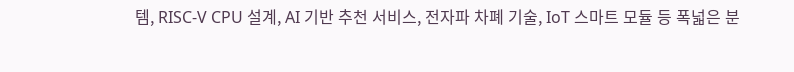템, RISC-V CPU 설계, AI 기반 추천 서비스, 전자파 차폐 기술, IoT 스마트 모듈 등 폭넓은 분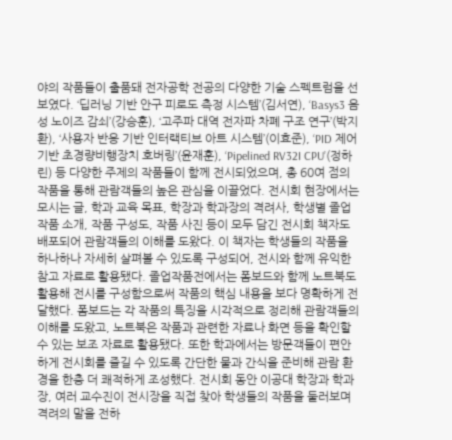야의 작품들이 출품돼 전자공학 전공의 다양한 기술 스펙트럼을 선보였다. ‘딥러닝 기반 안구 피로도 측정 시스템’(김서연), ‘Basys3 음성 노이즈 감쇠’(강승훈), ‘고주파 대역 전자파 차폐 구조 연구’(박지환), ‘사용자 반응 기반 인터랙티브 아트 시스템’(이효준), ‘PID 제어 기반 초경량비행장치 호버링’(윤재훈), ‘Pipelined RV32I CPU’(정하린) 등 다양한 주제의 작품들이 함께 전시되었으며, 총 60여 점의 작품을 통해 관람객들의 높은 관심을 이끌었다. 전시회 현장에서는 모시는 글, 학과 교육 목표, 학장과 학과장의 격려사, 학생별 졸업 작품 소개, 작품 구성도, 작품 사진 등이 모두 담긴 전시회 책자도 배포되어 관람객들의 이해를 도왔다. 이 책자는 학생들의 작품을 하나하나 자세히 살펴볼 수 있도록 구성되어, 전시와 함께 유익한 참고 자료로 활용됐다. 졸업작품전에서는 폼보드와 함께 노트북도 활용해 전시를 구성함으로써 작품의 핵심 내용을 보다 명확하게 전달했다. 폼보드는 각 작품의 특징을 시각적으로 정리해 관람객들의 이해를 도왔고, 노트북은 작품과 관련한 자료나 화면 등을 확인할 수 있는 보조 자료로 활용됐다. 또한 학과에서는 방문객들이 편안하게 전시회를 즐길 수 있도록 간단한 물과 간식을 준비해 관람 환경을 한층 더 쾌적하게 조성했다. 전시회 동안 이공대 학장과 학과장, 여러 교수진이 전시장을 직접 찾아 학생들의 작품을 둘러보며 격려의 말을 전하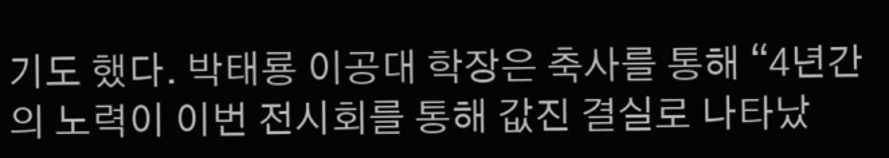기도 했다. 박태룡 이공대 학장은 축사를 통해 “4년간의 노력이 이번 전시회를 통해 값진 결실로 나타났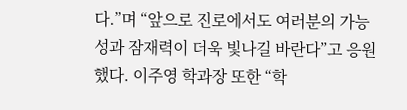다.”며 “앞으로 진로에서도 여러분의 가능성과 잠재력이 더욱 빛나길 바란다”고 응원했다. 이주영 학과장 또한 “학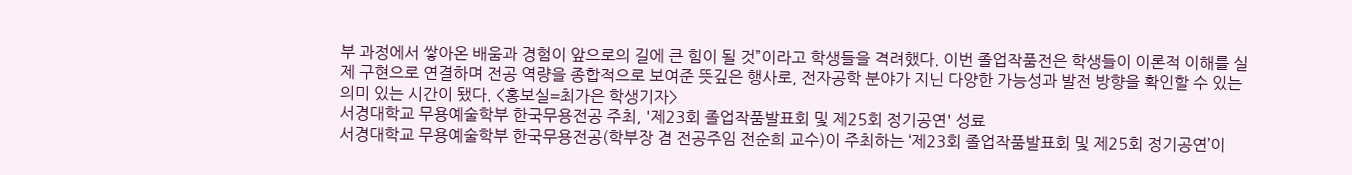부 과정에서 쌓아온 배움과 경험이 앞으로의 길에 큰 힘이 될 것”이라고 학생들을 격려했다. 이번 졸업작품전은 학생들이 이론적 이해를 실제 구현으로 연결하며 전공 역량을 종합적으로 보여준 뜻깊은 행사로, 전자공학 분야가 지닌 다양한 가능성과 발전 방향을 확인할 수 있는 의미 있는 시간이 됐다. <홍보실=최가은 학생기자>
서경대학교 무용예술학부 한국무용전공 주최, '제23회 졸업작품발표회 및 제25회 정기공연' 성료
서경대학교 무용예술학부 한국무용전공(학부장 겸 전공주임 전순희 교수)이 주최하는 ‘제23회 졸업작품발표회 및 제25회 정기공연’이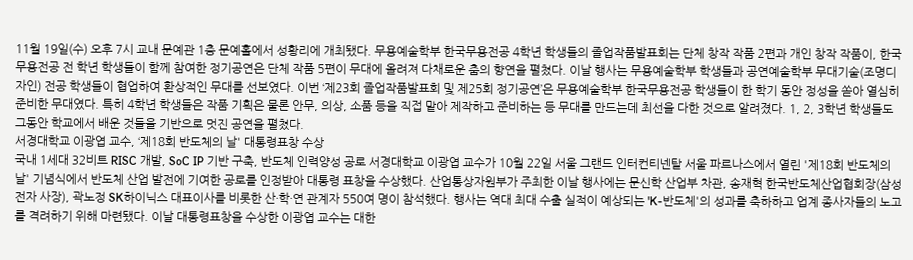11월 19일(수) 오후 7시 교내 문예관 1층 문예홀에서 성황리에 개최됐다. 무용예술학부 한국무용전공 4학년 학생들의 졸업작품발표회는 단체 창작 작품 2편과 개인 창작 작품이, 한국무용전공 전 학년 학생들이 함께 참여한 정기공연은 단체 작품 5편이 무대에 올려져 다채로운 춤의 향연을 펼쳤다. 이날 행사는 무용예술학부 학생들과 공연예술학부 무대기술(조명디자인) 전공 학생들이 협업하여 환상적인 무대를 선보였다. 이번 ‘제23회 졸업작품발표회 및 제25회 정기공연’은 무용예술학부 한국무용전공 학생들이 한 학기 동안 정성을 쏟아 열심히 준비한 무대였다. 특히 4학년 학생들은 작품 기획은 물론 안무, 의상, 소품 등을 직접 맡아 제작하고 준비하는 등 무대를 만드는데 최선을 다한 것으로 알려졌다. 1, 2, 3학년 학생들도 그동안 학교에서 배운 것들을 기반으로 멋진 공연을 펼쳤다.
서경대학교 이광엽 교수, ‘제18회 반도체의 날' 대통령표창 수상
국내 1세대 32비트 RISC 개발, SoC IP 기반 구축, 반도체 인력양성 공로 서경대학교 이광엽 교수가 10월 22일 서울 그랜드 인터컨티넨탈 서울 파르나스에서 열린 '제18회 반도체의 날' 기념식에서 반도체 산업 발전에 기여한 공로를 인정받아 대통령 표창을 수상했다. 산업통상자원부가 주최한 이날 행사에는 문신학 산업부 차관, 송재혁 한국반도체산업협회장(삼성전자 사장), 곽노정 SK하이닉스 대표이사를 비롯한 산·학·연 관계자 550여 명이 참석했다. 행사는 역대 최대 수출 실적이 예상되는 'K-반도체'의 성과를 축하하고 업계 종사자들의 노고를 격려하기 위해 마련됐다. 이날 대통령표창을 수상한 이광엽 교수는 대한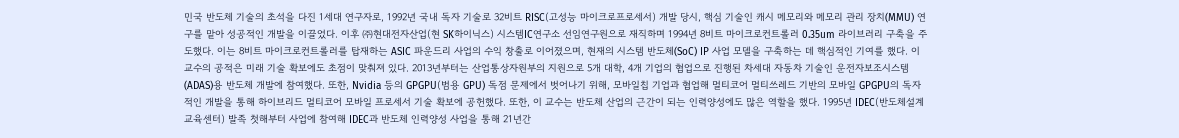민국 반도체 기술의 초석을 다진 1세대 연구자로, 1992년 국내 독자 기술로 32비트 RISC(고성능 마이크로프로세서) 개발 당시, 핵심 기술인 캐시 메모리와 메모리 관리 장치(MMU) 연구를 맡아 성공적인 개발을 이끌었다. 이후 ㈜현대전자산업(현 SK하이닉스) 시스템IC연구소 선임연구원으로 재직하며 1994년 8비트 마이크로컨트롤러 0.35um 라이브러리 구축을 주도했다. 이는 8비트 마이크로컨트롤러를 탑재하는 ASIC 파운드리 사업의 수익 창출로 이어졌으며, 현재의 시스템 반도체(SoC) IP 사업 모델을 구축하는 데 핵심적인 기여를 했다. 이 교수의 공적은 미래 기술 확보에도 초점이 맞춰져 있다. 2013년부터는 산업통상자원부의 지원으로 5개 대학, 4개 기업의 협업으로 진행된 차세대 자동차 기술인 운전자보조시스템(ADAS)용 반도체 개발에 참여했다. 또한, Nvidia 등의 GPGPU(범용 GPU) 독점 문제에서 벗어나기 위해, 모바일칩 기업과 협업해 멀티코어 멀티쓰레드 기반의 모바일 GPGPU의 독자적인 개발을 통해 하이브리드 멀티코어 모바일 프로세서 기술 확보에 공헌했다. 또한, 이 교수는 반도체 산업의 근간이 되는 인력양성에도 많은 역할을 했다. 1995년 IDEC(반도체설계교육센터) 발족 첫해부터 사업에 참여해 IDEC과 반도체 인력양성 사업을 통해 21년간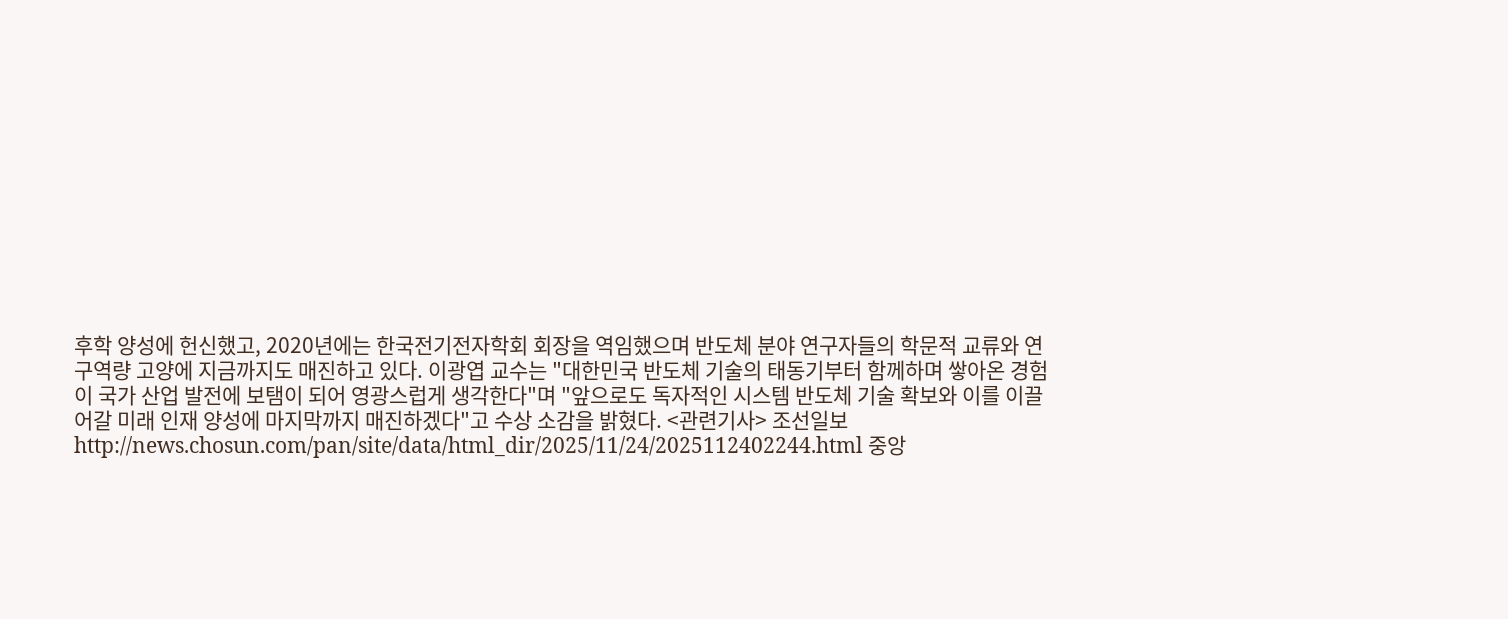후학 양성에 헌신했고, 2020년에는 한국전기전자학회 회장을 역임했으며 반도체 분야 연구자들의 학문적 교류와 연구역량 고양에 지금까지도 매진하고 있다. 이광엽 교수는 "대한민국 반도체 기술의 태동기부터 함께하며 쌓아온 경험이 국가 산업 발전에 보탬이 되어 영광스럽게 생각한다"며 "앞으로도 독자적인 시스템 반도체 기술 확보와 이를 이끌어갈 미래 인재 양성에 마지막까지 매진하겠다"고 수상 소감을 밝혔다. <관련기사> 조선일보 http://news.chosun.com/pan/site/data/html_dir/2025/11/24/2025112402244.html 중앙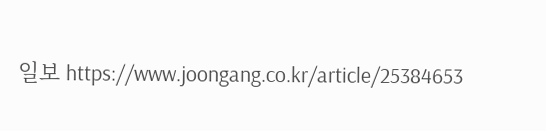일보 https://www.joongang.co.kr/article/25384653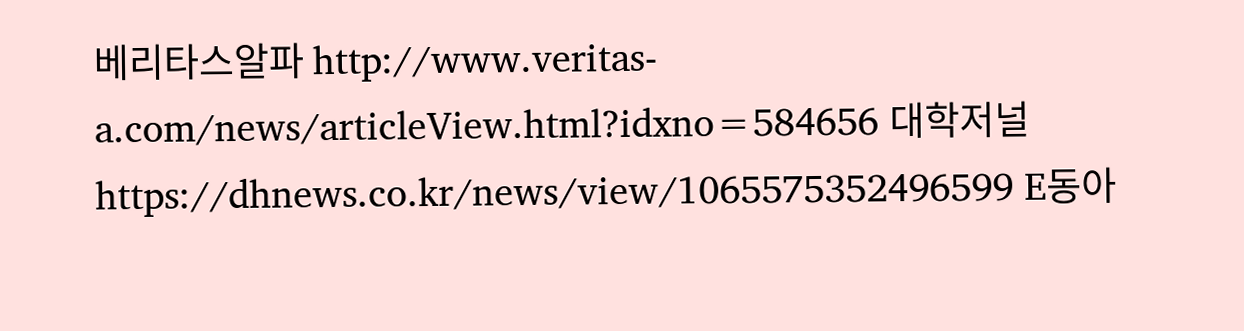베리타스알파 http://www.veritas-a.com/news/articleView.html?idxno=584656 대학저널 https://dhnews.co.kr/news/view/1065575352496599 E동아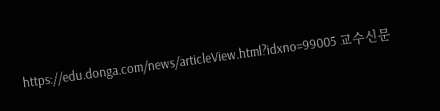https://edu.donga.com/news/articleView.html?idxno=99005 교수신문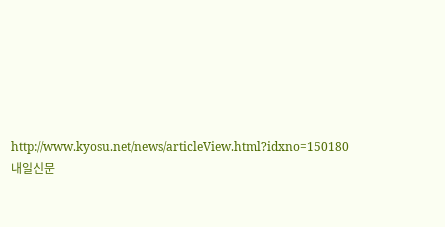http://www.kyosu.net/news/articleView.html?idxno=150180 내일신문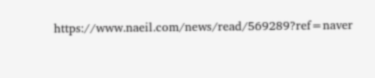https://www.naeil.com/news/read/569289?ref=naver